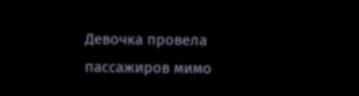Девочка провела пассажиров мимо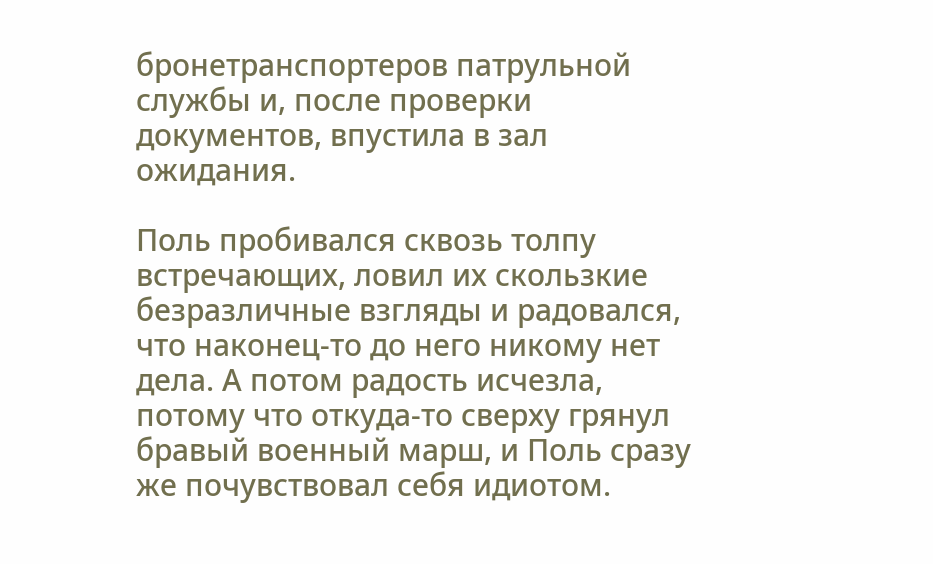бронетранспортеров патрульной службы и, после проверки документов, впустила в зал ожидания.

Поль пробивался сквозь толпу встречающих, ловил их скользкие безразличные взгляды и радовался, что наконец-то до него никому нет дела. А потом радость исчезла, потому что откуда-то сверху грянул бравый военный марш, и Поль сразу же почувствовал себя идиотом.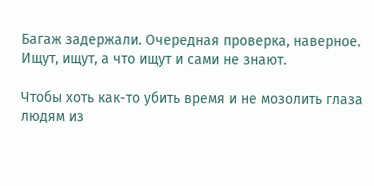Багаж задержали. Очередная проверка, наверное. Ищут, ищут, а что ищут и сами не знают.

Чтобы хоть как-то убить время и не мозолить глаза людям из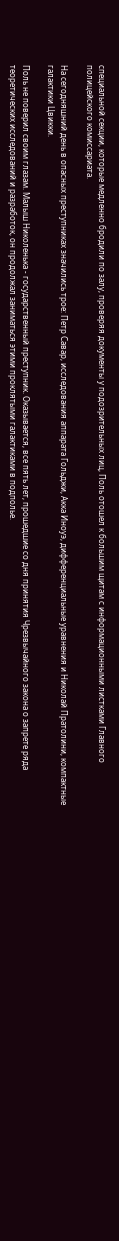специальной секции, которые медленно бродили по залу, проверяя документы у подозрительных лиц, Поль отошел к большим щитам с информационными листками Главного полицейского комиссариата.

На сегодняшний день в опасных преступниках значились трое: Петр Савар, исследования аппарата Гольджи, Акка Иноуэ, дифференциальные уравнения и Николай Пратолини, компактные галактики Цвикки.

Поль не поверил своим глазам. Малыш Николенька - государственный преступник. Оказывается, все пять лет, прошедшие со дня принятия Чрезвычайного закона о запрете ряда теоретических исследований и разработок, он продолжал заниматься этими проклятыми галактиками в подполье.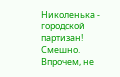Николенька - городской партизан! Смешно. Впрочем, не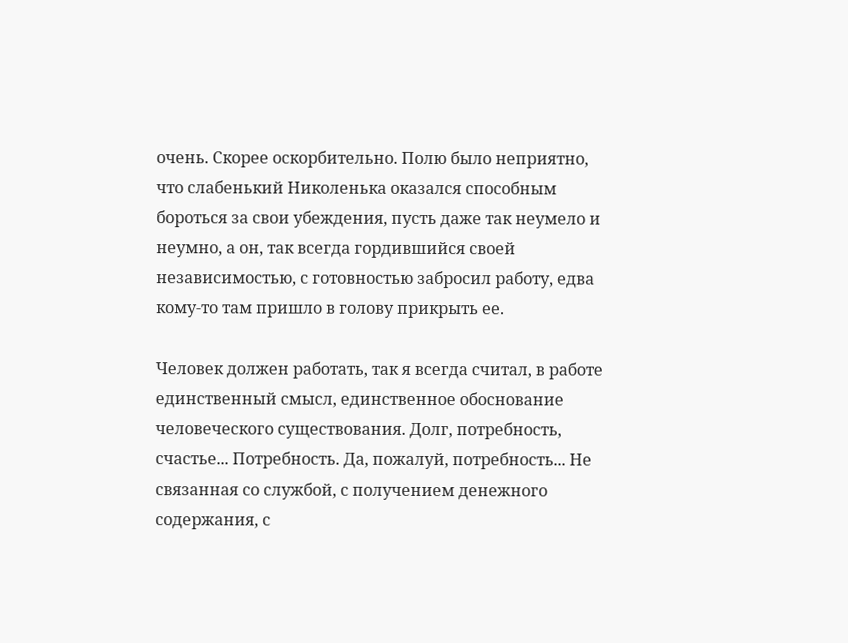очень. Скорее оскорбительно. Полю было неприятно, что слабенький Николенька оказался способным бороться за свои убеждения, пусть даже так неумело и неумно, а он, так всегда гордившийся своей независимостью, с готовностью забросил работу, едва кому-то там пришло в голову прикрыть ее.

Человек должен работать, так я всегда считал, в работе единственный смысл, единственное обоснование человеческого существования. Долг, потребность, счастье... Потребность. Да, пожалуй, потребность... Не связанная со службой, с получением денежного содержания, с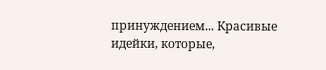принуждением... Красивые идейки, которые,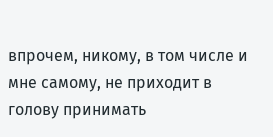впрочем, никому, в том числе и мне самому, не приходит в голову принимать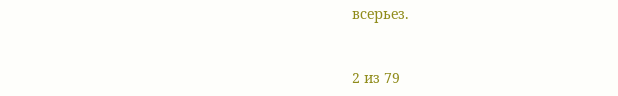всерьез.



2 из 79